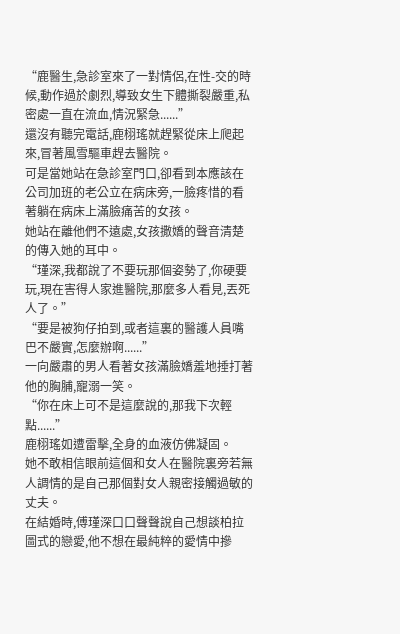“鹿醫生,急診室來了一對情侶,在性-交的時候,動作過於劇烈,導致女生下體撕裂嚴重,私密處一直在流血,情況緊急......”
還沒有聽完電話,鹿栩瑤就趕緊從床上爬起來,冒著風雪驅車趕去醫院。
可是當她站在急診室門口,卻看到本應該在公司加班的老公立在病床旁,一臉疼惜的看著躺在病床上滿臉痛苦的女孩。
她站在離他們不遠處,女孩撒嬌的聲音清楚的傳入她的耳中。
“瑾深,我都說了不要玩那個姿勢了,你硬要玩,現在害得人家進醫院,那麼多人看見,丟死人了。”
“要是被狗仔拍到,或者這裏的醫護人員嘴巴不嚴實,怎麼辦啊......”
一向嚴肅的男人看著女孩滿臉嬌羞地捶打著他的胸脯,寵溺一笑。
“你在床上可不是這麼說的,那我下次輕點......”
鹿栩瑤如遭雷擊,全身的血液仿佛凝固。
她不敢相信眼前這個和女人在醫院裏旁若無人調情的是自己那個對女人親密接觸過敏的丈夫。
在結婚時,傅瑾深口口聲聲說自己想談柏拉圖式的戀愛,他不想在最純粹的愛情中摻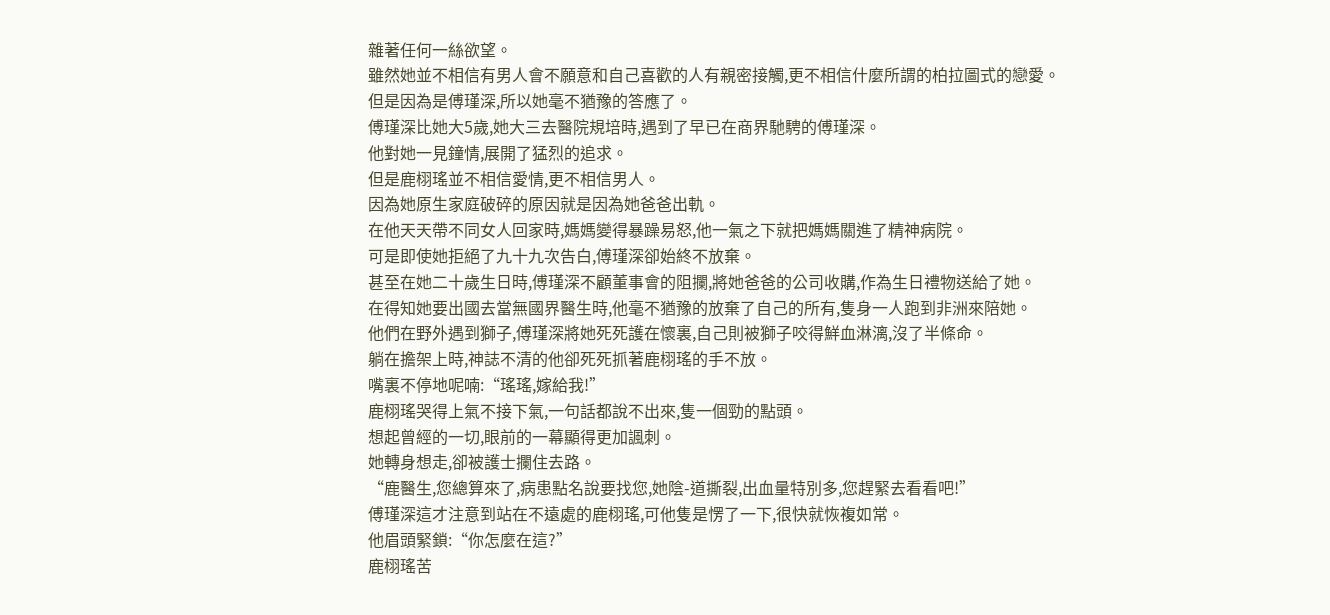雜著任何一絲欲望。
雖然她並不相信有男人會不願意和自己喜歡的人有親密接觸,更不相信什麼所謂的柏拉圖式的戀愛。
但是因為是傅瑾深,所以她毫不猶豫的答應了。
傅瑾深比她大5歲,她大三去醫院規培時,遇到了早已在商界馳騁的傅瑾深。
他對她一見鐘情,展開了猛烈的追求。
但是鹿栩瑤並不相信愛情,更不相信男人。
因為她原生家庭破碎的原因就是因為她爸爸出軌。
在他天天帶不同女人回家時,媽媽變得暴躁易怒,他一氣之下就把媽媽關進了精神病院。
可是即使她拒絕了九十九次告白,傅瑾深卻始終不放棄。
甚至在她二十歲生日時,傅瑾深不顧董事會的阻攔,將她爸爸的公司收購,作為生日禮物送給了她。
在得知她要出國去當無國界醫生時,他毫不猶豫的放棄了自己的所有,隻身一人跑到非洲來陪她。
他們在野外遇到獅子,傅瑾深將她死死護在懷裏,自己則被獅子咬得鮮血淋漓,沒了半條命。
躺在擔架上時,神誌不清的他卻死死抓著鹿栩瑤的手不放。
嘴裏不停地呢喃:“瑤瑤,嫁給我!”
鹿栩瑤哭得上氣不接下氣,一句話都說不出來,隻一個勁的點頭。
想起曾經的一切,眼前的一幕顯得更加諷刺。
她轉身想走,卻被護士攔住去路。
“鹿醫生,您總算來了,病患點名說要找您,她陰-道撕裂,出血量特別多,您趕緊去看看吧!”
傅瑾深這才注意到站在不遠處的鹿栩瑤,可他隻是愣了一下,很快就恢複如常。
他眉頭緊鎖:“你怎麼在這?”
鹿栩瑤苦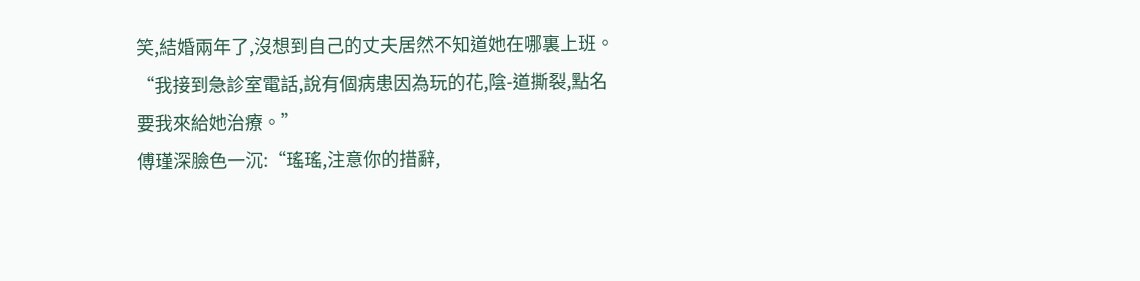笑,結婚兩年了,沒想到自己的丈夫居然不知道她在哪裏上班。
“我接到急診室電話,說有個病患因為玩的花,陰-道撕裂,點名要我來給她治療。”
傅瑾深臉色一沉:“瑤瑤,注意你的措辭,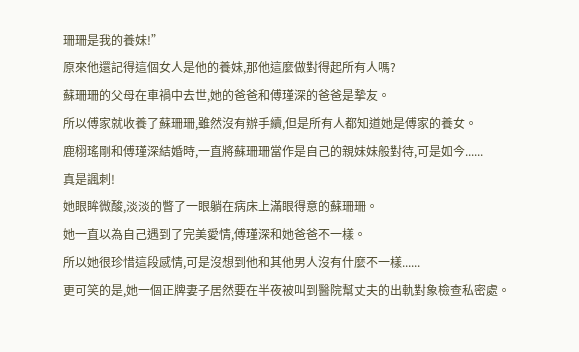珊珊是我的養妹!”
原來他還記得這個女人是他的養妹,那他這麼做對得起所有人嗎?
蘇珊珊的父母在車禍中去世,她的爸爸和傅瑾深的爸爸是摯友。
所以傅家就收養了蘇珊珊,雖然沒有辦手續,但是所有人都知道她是傅家的養女。
鹿栩瑤剛和傅瑾深結婚時,一直將蘇珊珊當作是自己的親妹妹般對待,可是如今......
真是諷刺!
她眼眸微酸,淡淡的瞥了一眼躺在病床上滿眼得意的蘇珊珊。
她一直以為自己遇到了完美愛情,傅瑾深和她爸爸不一樣。
所以她很珍惜這段感情,可是沒想到他和其他男人沒有什麼不一樣......
更可笑的是,她一個正牌妻子居然要在半夜被叫到醫院幫丈夫的出軌對象檢查私密處。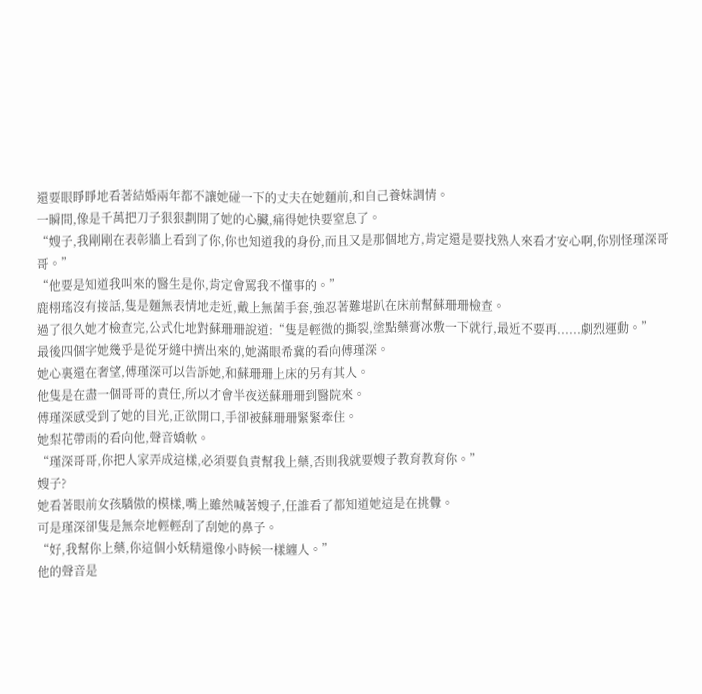還要眼睜睜地看著結婚兩年都不讓她碰一下的丈夫在她麵前,和自己養妹調情。
一瞬間,像是千萬把刀子狠狠劃開了她的心臟,痛得她快要窒息了。
“嫂子,我剛剛在表彰牆上看到了你,你也知道我的身份,而且又是那個地方,肯定還是要找熟人來看才安心啊,你別怪瑾深哥哥。”
“他要是知道我叫來的醫生是你,肯定會罵我不懂事的。”
鹿栩瑤沒有接話,隻是麵無表情地走近,戴上無菌手套,強忍著難堪趴在床前幫蘇珊珊檢查。
過了很久她才檢查完,公式化地對蘇珊珊說道:“隻是輕微的撕裂,塗點藥膏冰敷一下就行,最近不要再......劇烈運動。”
最後四個字她幾乎是從牙縫中擠出來的,她滿眼希冀的看向傅瑾深。
她心裏還在奢望,傅瑾深可以告訴她,和蘇珊珊上床的另有其人。
他隻是在盡一個哥哥的責任,所以才會半夜送蘇珊珊到醫院來。
傅瑾深感受到了她的目光,正欲開口,手卻被蘇珊珊緊緊牽住。
她梨花帶雨的看向他,聲音嬌軟。
“瑾深哥哥,你把人家弄成這樣,必須要負責幫我上藥,否則我就要嫂子教育教育你。”
嫂子?
她看著眼前女孩驕傲的模樣,嘴上雖然喊著嫂子,任誰看了都知道她這是在挑釁。
可是瑾深卻隻是無奈地輕輕刮了刮她的鼻子。
“好,我幫你上藥,你這個小妖精還像小時候一樣纏人。”
他的聲音是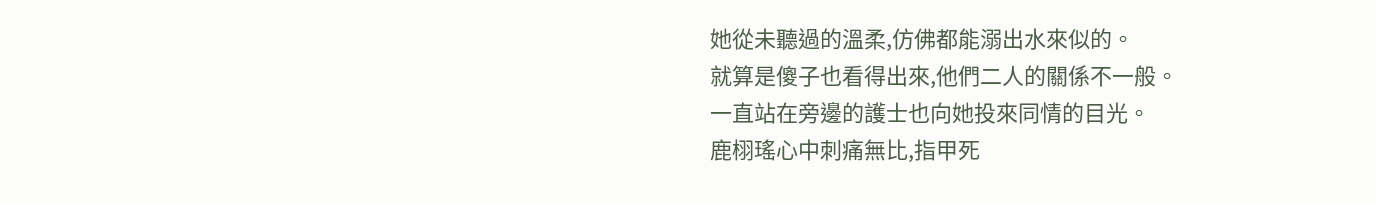她從未聽過的溫柔,仿佛都能溺出水來似的。
就算是傻子也看得出來,他們二人的關係不一般。
一直站在旁邊的護士也向她投來同情的目光。
鹿栩瑤心中刺痛無比,指甲死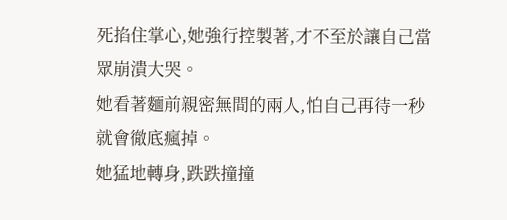死掐住掌心,她強行控製著,才不至於讓自己當眾崩潰大哭。
她看著麵前親密無間的兩人,怕自己再待一秒就會徹底瘋掉。
她猛地轉身,跌跌撞撞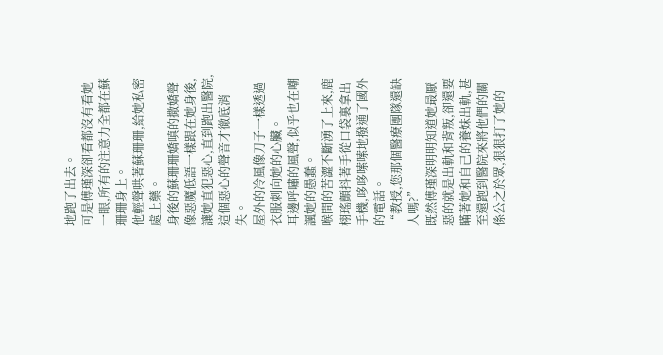地跑了出去。
可是傅瑾深卻看都沒有看她一眼,所有的注意力全都在蘇珊珊身上。
他輕聲哄著蘇珊珊,給她私密處上藥。
身後的蘇珊珊嬌嗔的撒嬌聲像惡魔低語一樣跟在她身後,讓她直犯惡心,直到跑出醫院,這個惡心的聲音才徹底消失。
屋外的冷風像刀子一樣透過衣服刺向她的心臟。
耳邊呼嘯的風聲,似乎也在嘲諷她的愚蠢。
喉間的苦澀不斷湧了上來,鹿栩瑤顫抖著手從口袋裏拿出手機,哆哆嗦嗦地撥通了國外的電話。
“教授,您那個醫療團隊還缺人嗎?”
既然傅瑾深明明知道她最厭惡的就是出軌和背叛,卻還要瞞著她和自己的養妹出軌,甚至還跑到醫院來將他們的關係公之於眾,狠狠打了她的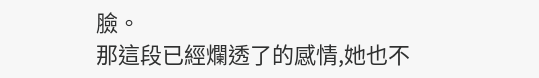臉。
那這段已經爛透了的感情,她也不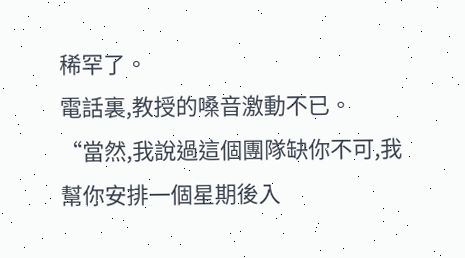稀罕了。
電話裏,教授的嗓音激動不已。
“當然,我說過這個團隊缺你不可,我幫你安排一個星期後入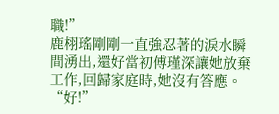職!”
鹿栩瑤剛剛一直強忍著的淚水瞬間湧出,還好當初傅瑾深讓她放棄工作,回歸家庭時,她沒有答應。
“好!”